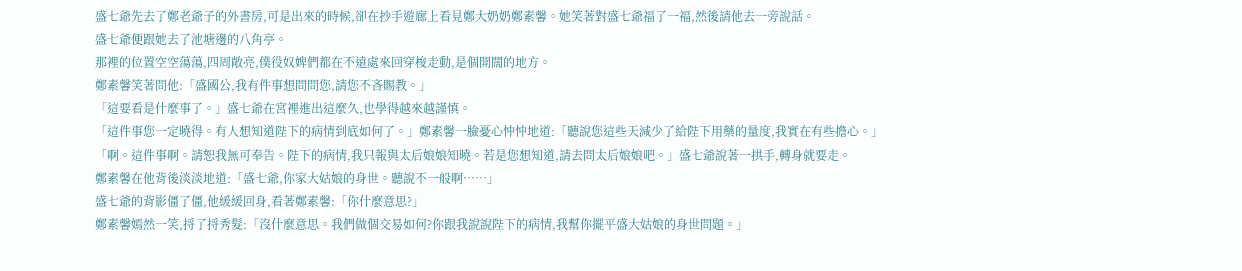盛七爺先去了鄭老爺子的外書房,可是出來的時候,卻在抄手遊廊上看見鄭大奶奶鄭素馨。她笑著對盛七爺福了一福,然後請他去一旁說話。
盛七爺便跟她去了池塘邊的八角亭。
那裡的位置空空蕩蕩,四周敞亮,僕役奴婢們都在不遠處來回穿梭走動,是個開闊的地方。
鄭素馨笑著問他:「盛國公,我有件事想問問您,請您不吝賜教。」
「這要看是什麼事了。」盛七爺在宮裡進出這麼久,也學得越來越謹慎。
「這件事您一定曉得。有人想知道陛下的病情到底如何了。」鄭素馨一臉憂心忡忡地道:「聽說您這些天減少了給陛下用藥的量度,我實在有些擔心。」
「啊。這件事啊。請恕我無可奉告。陛下的病情,我只報與太后娘娘知曉。若是您想知道,請去問太后娘娘吧。」盛七爺說著一拱手,轉身就要走。
鄭素馨在他背後淡淡地道:「盛七爺,你家大姑娘的身世。聽說不一般啊……」
盛七爺的背影僵了僵,他緩緩回身,看著鄭素馨:「你什麼意思?」
鄭素馨嫣然一笑,捋了捋秀髮:「沒什麼意思。我們做個交易如何?你跟我說說陛下的病情,我幫你擺平盛大姑娘的身世問題。」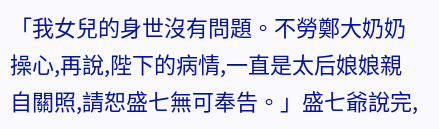「我女兒的身世沒有問題。不勞鄭大奶奶操心,再說,陛下的病情,一直是太后娘娘親自關照,請恕盛七無可奉告。」盛七爺說完,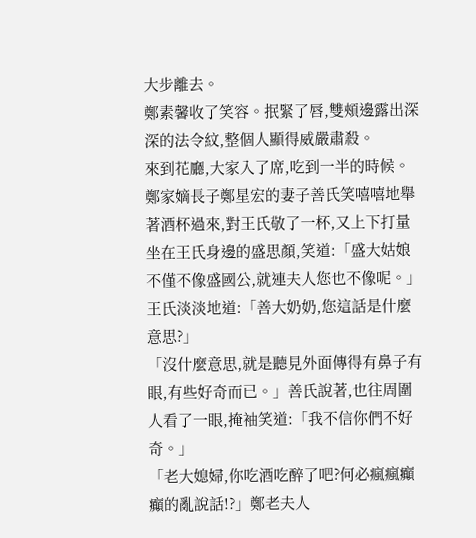大步離去。
鄭素馨收了笑容。抿緊了唇,雙頰邊露出深深的法令紋,整個人顯得威嚴肅殺。
來到花廳,大家入了席,吃到一半的時候。鄭家嫡長子鄭星宏的妻子善氏笑嘻嘻地舉著酒杯過來,對王氏敬了一杯,又上下打量坐在王氏身邊的盛思顏,笑道:「盛大姑娘不僅不像盛國公,就連夫人您也不像呢。」
王氏淡淡地道:「善大奶奶,您這話是什麼意思?」
「沒什麼意思,就是聽見外面傳得有鼻子有眼,有些好奇而已。」善氏說著,也往周圍人看了一眼,掩袖笑道:「我不信你們不好奇。」
「老大媳婦,你吃酒吃醉了吧?何必瘋瘋癲癲的亂說話!?」鄭老夫人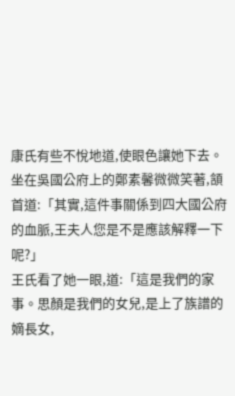康氏有些不悅地道,使眼色讓她下去。
坐在吳國公府上的鄭素馨微微笑著,頷首道:「其實,這件事關係到四大國公府的血脈,王夫人您是不是應該解釋一下呢?」
王氏看了她一眼,道:「這是我們的家事。思顏是我們的女兒,是上了族譜的嫡長女,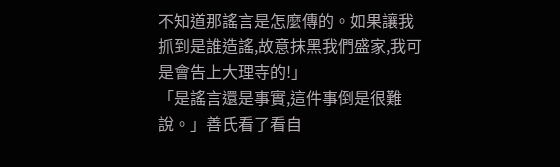不知道那謠言是怎麼傳的。如果讓我抓到是誰造謠,故意抹黑我們盛家,我可是會告上大理寺的!」
「是謠言還是事實,這件事倒是很難說。」善氏看了看自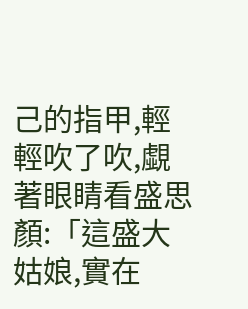己的指甲,輕輕吹了吹,覷著眼睛看盛思顏:「這盛大姑娘,實在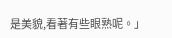是美貌,看著有些眼熟呢。」